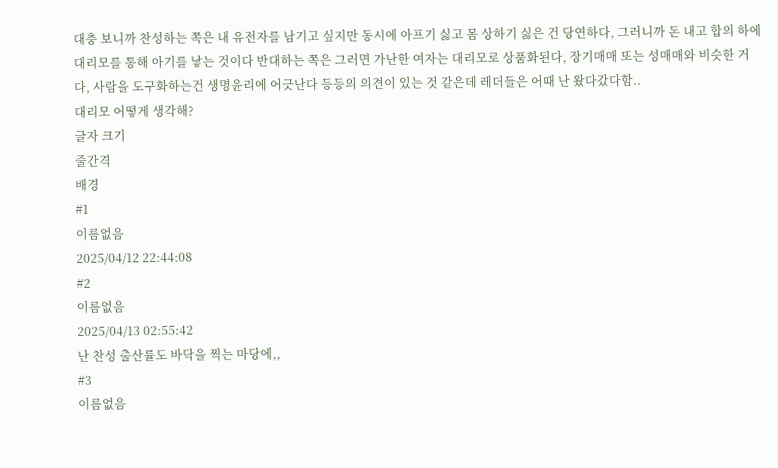대충 보니까 찬성하는 쪽은 내 유전자를 남기고 싶지만 동시에 아프기 싫고 몸 상하기 싫은 건 당연하다, 그러니까 돈 내고 합의 하에 대리모를 통해 아기를 낳는 것이다 반대하는 쪽은 그러면 가난한 여자는 대리모로 상품화된다, 장기매매 또는 성매매와 비슷한 거다, 사람을 도구화하는건 생명윤리에 어긋난다 등등의 의견이 있는 것 같은데 레더들은 어때 난 왔다갔다함..
대리모 어떻게 생각해?
글자 크기
줄간격
배경
#1
이름없음
2025/04/12 22:44:08
#2
이름없음
2025/04/13 02:55:42
난 찬성 출산률도 바닥을 찍는 마당에,,
#3
이름없음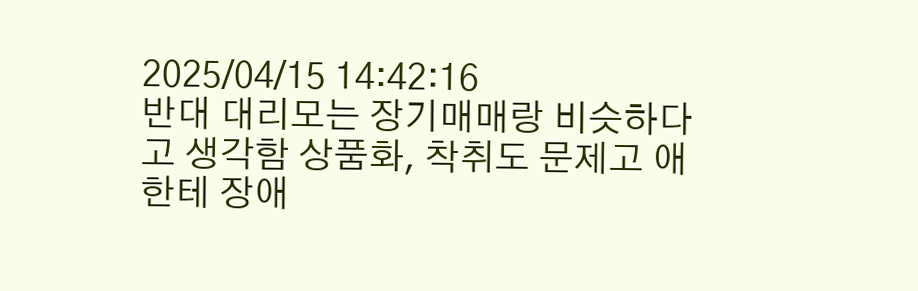2025/04/15 14:42:16
반대 대리모는 장기매매랑 비슷하다고 생각함 상품화, 착취도 문제고 애한테 장애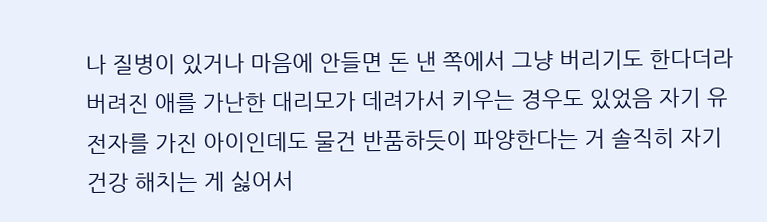나 질병이 있거나 마음에 안들면 돈 낸 쪽에서 그냥 버리기도 한다더라 버려진 애를 가난한 대리모가 데려가서 키우는 경우도 있었음 자기 유전자를 가진 아이인데도 물건 반품하듯이 파양한다는 거 솔직히 자기 건강 해치는 게 싫어서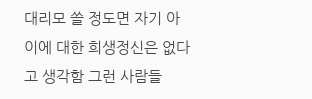대리모 쓸 정도면 자기 아이에 대한 희생정신은 없다고 생각함 그런 사람들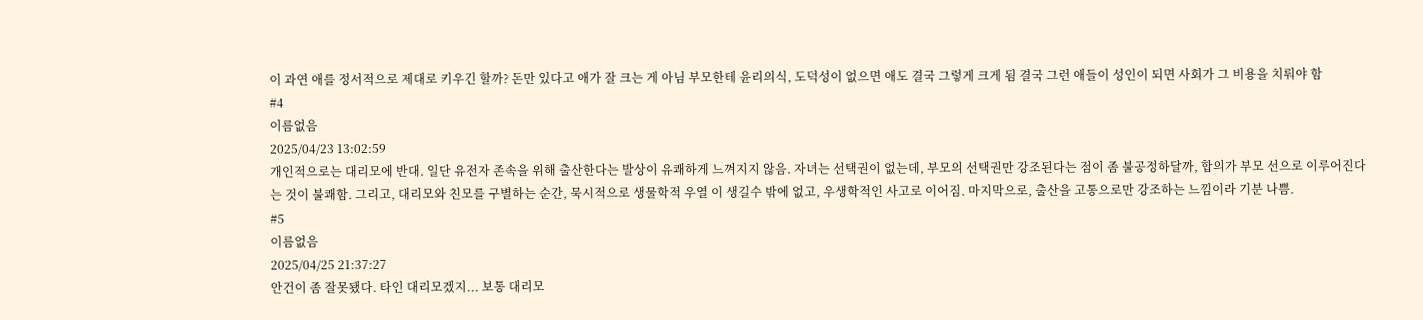이 과연 애를 정서적으로 제대로 키우긴 할까? 돈만 있다고 애가 잘 크는 게 아님 부모한테 윤리의식, 도덕성이 없으면 애도 결국 그렇게 크게 됨 결국 그런 애들이 성인이 되면 사회가 그 비용을 치뤄야 함
#4
이름없음
2025/04/23 13:02:59
개인적으로는 대리모에 반대. 일단 유전자 존속을 위해 출산한다는 발상이 유쾌하게 느껴지지 않음. 자녀는 선택권이 없는데, 부모의 선택권만 강조된다는 점이 좀 불공정하달까, 합의가 부모 선으로 이루어진다는 것이 불쾌함. 그리고, 대리모와 친모를 구별하는 순간, 묵시적으로 생물학적 우열 이 생길수 밖에 없고, 우생학적인 사고로 이어짐. 마지막으로, 출산을 고통으로만 강조하는 느낌이라 기분 나쁨.
#5
이름없음
2025/04/25 21:37:27
안건이 좀 잘못됐다. 타인 대리모겠지... 보통 대리모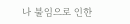나 불임으로 인한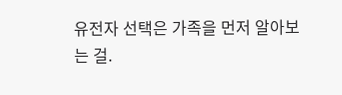유전자 선택은 가족을 먼저 알아보는 걸.